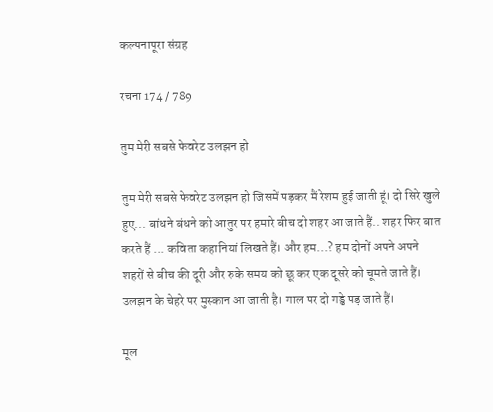कल्पनापूरा संग्रह

रचना 174 / 789

तुम मेरी सबसे फेवरेट उलझन हो

तुम मेरी सबसे फेवरेट उलझन हो जिसमें पड़कर मैं रेशम हुई जाती हूं। दो सिरे खुले हुए... बांधने बंधने को आतुर पर हमारे बीच दो शहर आ जाते हैं.. शहर फिर बात करते हैं ... कविता कहानियां लिखते हैं। और हम...? हम दोनों अपने अपने शहरों से बीच की दूरी और रुके समय को छू कर एक दूसरे को चूमते जाते हैं। उलझन के चेहरे पर मुस्कान आ जाती है। गाल पर दो गड्ढे पड़ जाते हैं।

मूल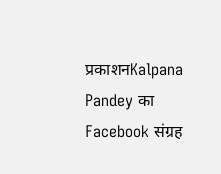प्रकाशनKalpana Pandey का Facebook संग्रह